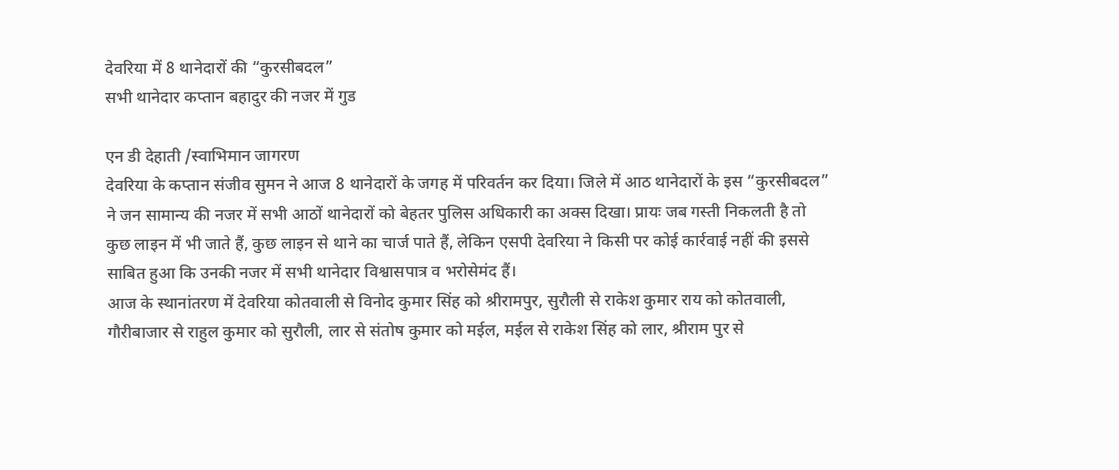देवरिया में 8 थानेदारों की “कुरसीबदल”
सभी थानेदार कप्तान बहादुर की नजर में गुड

एन डी देहाती /स्वाभिमान जागरण
देवरिया के कप्तान संजीव सुमन ने आज 8 थानेदारों के जगह में परिवर्तन कर दिया। जिले में आठ थानेदारों के इस “कुरसीबदल” ने जन सामान्य की नजर में सभी आठों थानेदारों को बेहतर पुलिस अधिकारी का अक्स दिखा। प्रायः जब गस्ती निकलती है तो कुछ लाइन में भी जाते हैं, कुछ लाइन से थाने का चार्ज पाते हैं, लेकिन एसपी देवरिया ने किसी पर कोई कार्रवाई नहीं की इससे साबित हुआ कि उनकी नजर में सभी थानेदार विश्वासपात्र व भरोसेमंद हैं।
आज के स्थानांतरण में देवरिया कोतवाली से विनोद कुमार सिंह को श्रीरामपुर, सुरौली से राकेश कुमार राय को कोतवाली, गौरीबाजार से राहुल कुमार को सुरौली, लार से संतोष कुमार को मईल, मईल से राकेश सिंह को लार, श्रीराम पुर से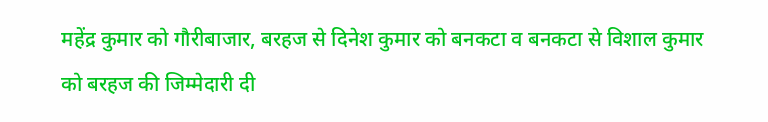महेंद्र कुमार को गौरीबाजार, बरहज से दिनेश कुमार को बनकटा व बनकटा से विशाल कुमार को बरहज की जिम्मेदारी दी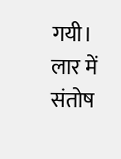गयी।
लार में संतोष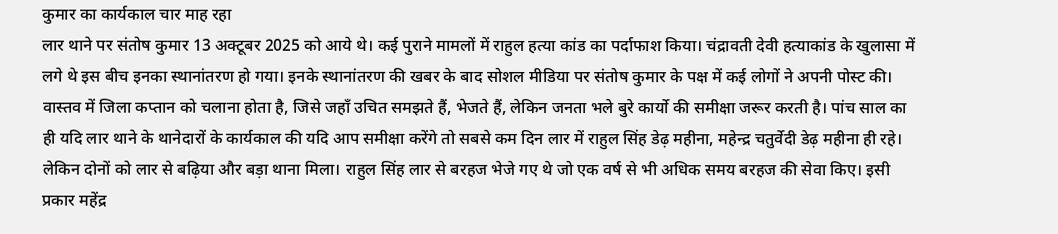कुमार का कार्यकाल चार माह रहा
लार थाने पर संतोष कुमार 13 अक्टूबर 2025 को आये थे। कई पुराने मामलों में राहुल हत्या कांड का पर्दाफाश किया। चंद्रावती देवी हत्याकांड के खुलासा में लगे थे इस बीच इनका स्थानांतरण हो गया। इनके स्थानांतरण की खबर के बाद सोशल मीडिया पर संतोष कुमार के पक्ष में कई लोगों ने अपनी पोस्ट की। वास्तव में जिला कप्तान को चलाना होता है, जिसे जहाँ उचित समझते हैं, भेजते हैं, लेकिन जनता भले बुरे कार्यो की समीक्षा जरूर करती है। पांच साल का ही यदि लार थाने के थानेदारों के कार्यकाल की यदि आप समीक्षा करेंगे तो सबसे कम दिन लार में राहुल सिंह डेढ़ महीना, महेन्द्र चतुर्वेदी डेढ़ महीना ही रहे। लेकिन दोनों को लार से बढ़िया और बड़ा थाना मिला। राहुल सिंह लार से बरहज भेजे गए थे जो एक वर्ष से भी अधिक समय बरहज की सेवा किए। इसी प्रकार महेंद्र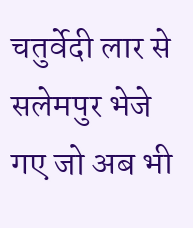चतुर्वेदी लार से सलेमपुर भेजे गए जो अब भी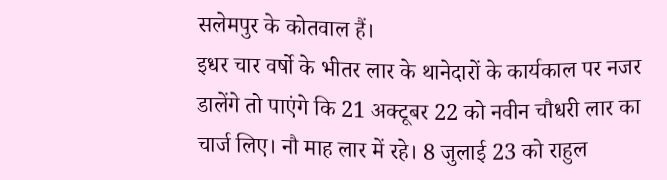सलेमपुर के कोतवाल हैं।
इधर चार वर्षो के भीतर लार के थानेदारों के कार्यकाल पर नजर डालेंगे तो पाएंगे कि 21 अक्टूबर 22 को नवीन चौधरी लार का चार्ज लिए। नौ माह लार में रहे। 8 जुलाई 23 को राहुल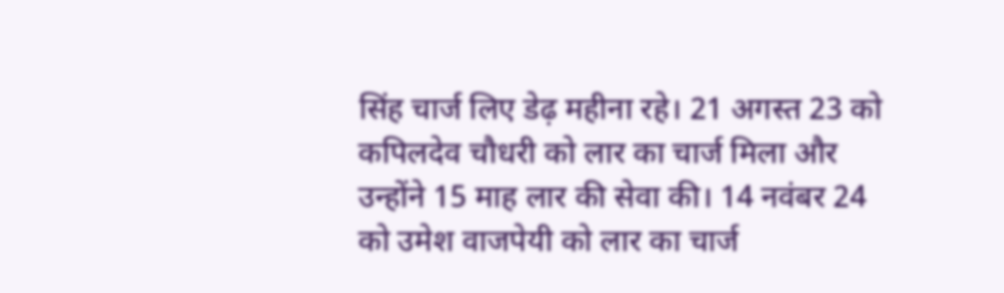सिंह चार्ज लिए डेढ़ महीना रहे। 21 अगस्त 23 को कपिलदेव चौधरी को लार का चार्ज मिला और उन्होंने 15 माह लार की सेवा की। 14 नवंबर 24 को उमेश वाजपेयी को लार का चार्ज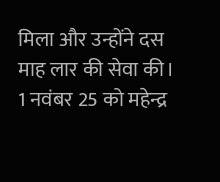मिला और उन्होंने दस माह लार की सेवा की। 1 नवंबर 25 को महेन्द्र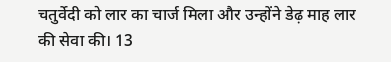चतुर्वेदी को लार का चार्ज मिला और उन्होंने डेढ़ माह लार की सेवा की। 13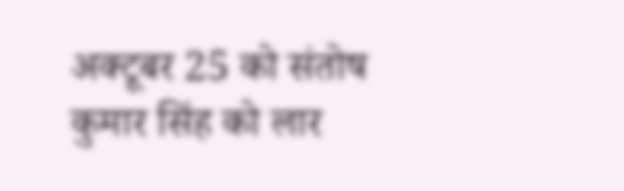अक्टूबर 25 को संतोष कुमार सिंह को लार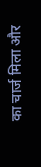का चार्ज मिला और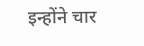इन्होंने चार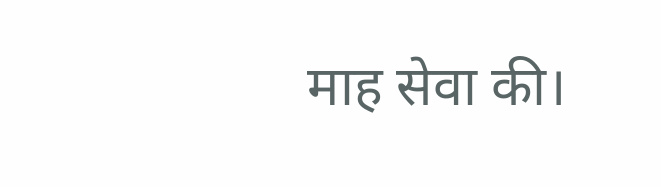माह सेवा की।